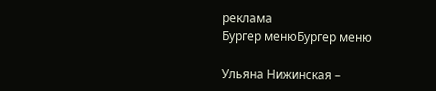реклама
Бургер менюБургер меню

Ульяна Нижинская –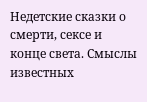Недетские сказки о смерти, сексе и конце света. Смыслы известных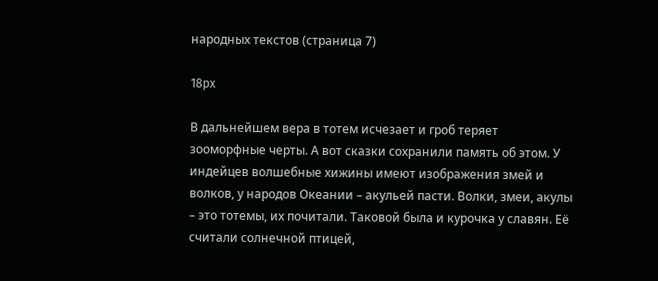народных текстов (страница 7)

18px

В дальнейшем вера в тотем исчезает и гроб теряет зооморфные черты. А вот сказки сохранили память об этом. У индейцев волшебные хижины имеют изображения змей и волков, у народов Океании – акульей пасти. Волки, змеи, акулы – это тотемы, их почитали. Таковой была и курочка у славян. Её считали солнечной птицей,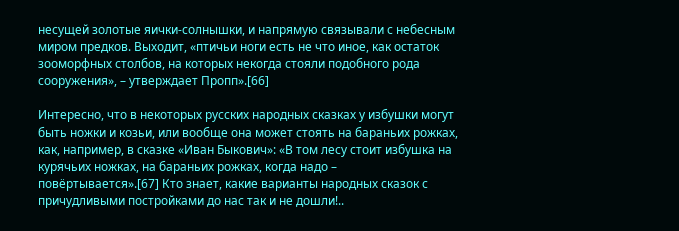несущей золотые яички-солнышки, и напрямую связывали с небесным миром предков. Выходит, «птичьи ноги есть не что иное, как остаток зооморфных столбов, на которых некогда стояли подобного рода сооружения», – утверждает Пропп».[66]

Интересно, что в некоторых русских народных сказках у избушки могут быть ножки и козьи, или вообще она может стоять на бараньих рожках, как, например, в сказке «Иван Быкович»: «В том лесу стоит избушка на курячьих ножках, на бараньих рожках, когда надо – повёртывается».[67] Кто знает, какие варианты народных сказок с причудливыми постройками до нас так и не дошли!..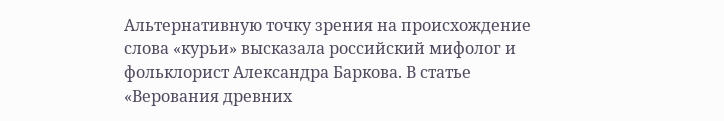Альтернативную точку зрения на происхождение слова «курьи» высказала российский мифолог и фольклорист Александра Баркова. В статье «Верования древних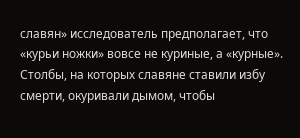славян» исследователь предполагает, что «курьи ножки» вовсе не куриные, а «курные». Столбы, на которых славяне ставили избу смерти, окуривали дымом, чтобы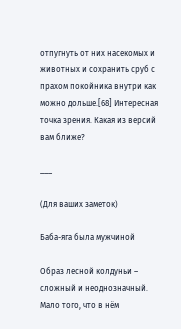отпугнуть от них насекомых и животных и сохранить сруб с прахом покойника внутри как можно дольше.[68] Интересная точка зрения. Какая из версий вам ближе?

___

(Для ваших заметок)

Баба-яга была мужчиной

Образ лесной колдуньи – сложный и неоднозначный. Мало того, что в нём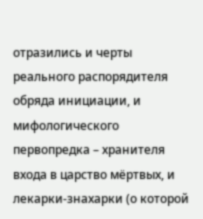отразились и черты реального распорядителя обряда инициации, и мифологического первопредка – хранителя входа в царство мёртвых, и лекарки-знахарки (о которой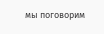мы поговорим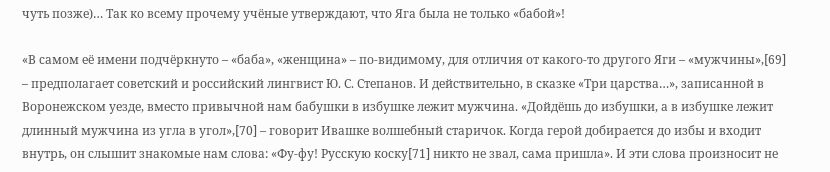чуть позже)… Так ко всему прочему учёные утверждают, что Яга была не только «бабой»!

«В самом её имени подчёркнуто – «баба», «женщина» – по-видимому, для отличия от какого-то другого Яги – «мужчины»,[69] – предполагает советский и российский лингвист Ю. С. Степанов. И действительно, в сказке «Три царства…», записанной в Воронежском уезде, вместо привычной нам бабушки в избушке лежит мужчина. «Дойдёшь до избушки, а в избушке лежит длинный мужчина из угла в угол»,[70] – говорит Ивашке волшебный старичок. Когда герой добирается до избы и входит внутрь, он слышит знакомые нам слова: «Фу-фу! Русскую коску[71] никто не звал, сама пришла». И эти слова произносит не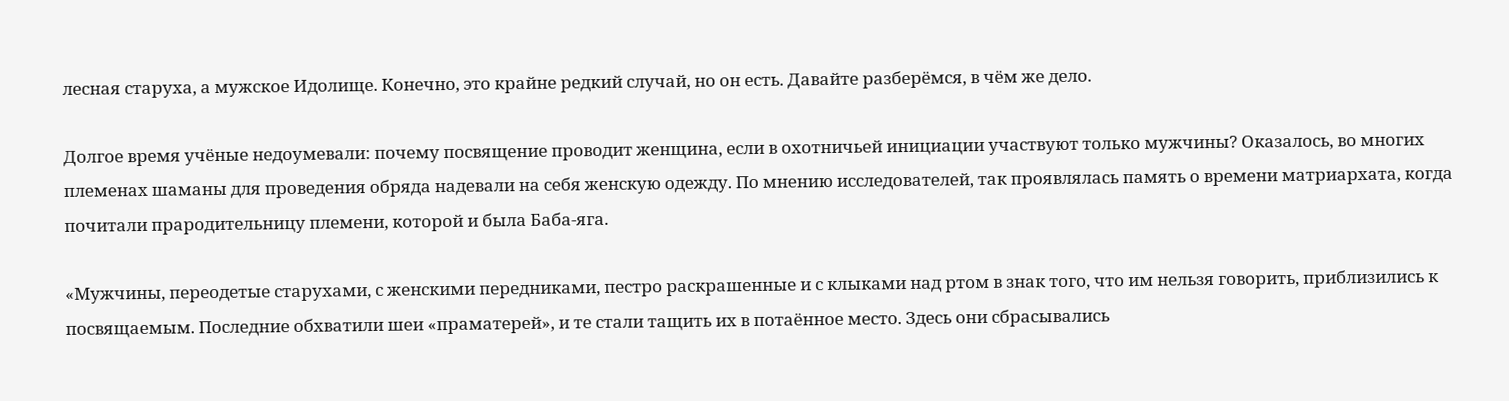лесная старуха, а мужское Идолище. Конечно, это крайне редкий случай, но он есть. Давайте разберёмся, в чём же дело.

Долгое время учёные недоумевали: почему посвящение проводит женщина, если в охотничьей инициации участвуют только мужчины? Оказалось, во многих племенах шаманы для проведения обряда надевали на себя женскую одежду. По мнению исследователей, так проявлялась память о времени матриархата, когда почитали прародительницу племени, которой и была Баба-яга.

«Мужчины, переодетые старухами, с женскими передниками, пестро раскрашенные и с клыками над ртом в знак того, что им нельзя говорить, приблизились к посвящаемым. Последние обхватили шеи «праматерей», и те стали тащить их в потаённое место. Здесь они сбрасывались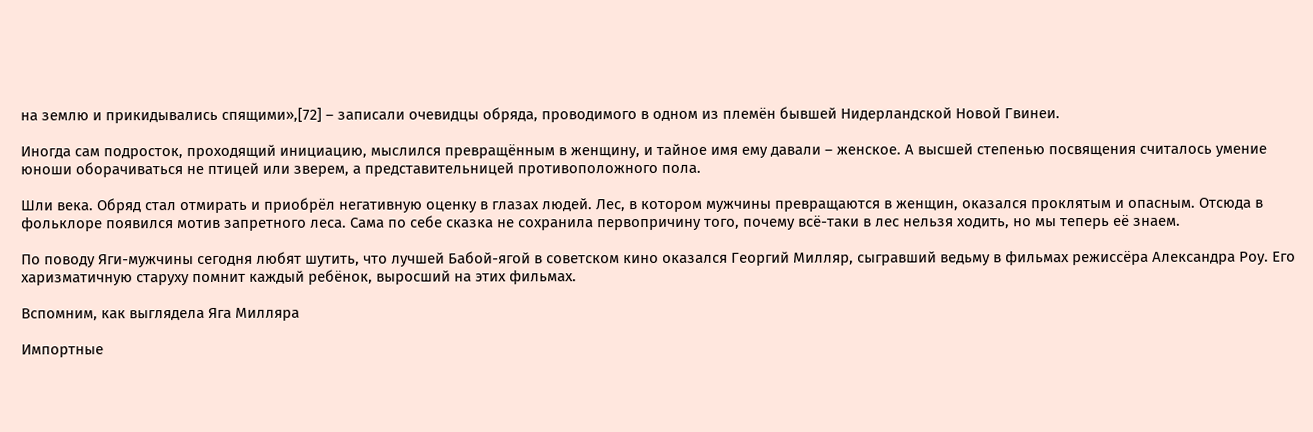на землю и прикидывались спящими»,[72] – записали очевидцы обряда, проводимого в одном из племён бывшей Нидерландской Новой Гвинеи.

Иногда сам подросток, проходящий инициацию, мыслился превращённым в женщину, и тайное имя ему давали – женское. А высшей степенью посвящения считалось умение юноши оборачиваться не птицей или зверем, а представительницей противоположного пола.

Шли века. Обряд стал отмирать и приобрёл негативную оценку в глазах людей. Лес, в котором мужчины превращаются в женщин, оказался проклятым и опасным. Отсюда в фольклоре появился мотив запретного леса. Сама по себе сказка не сохранила первопричину того, почему всё-таки в лес нельзя ходить, но мы теперь её знаем.

По поводу Яги-мужчины сегодня любят шутить, что лучшей Бабой-ягой в советском кино оказался Георгий Милляр, сыгравший ведьму в фильмах режиссёра Александра Роу. Его харизматичную старуху помнит каждый ребёнок, выросший на этих фильмах.

Вспомним, как выглядела Яга Милляра

Импортные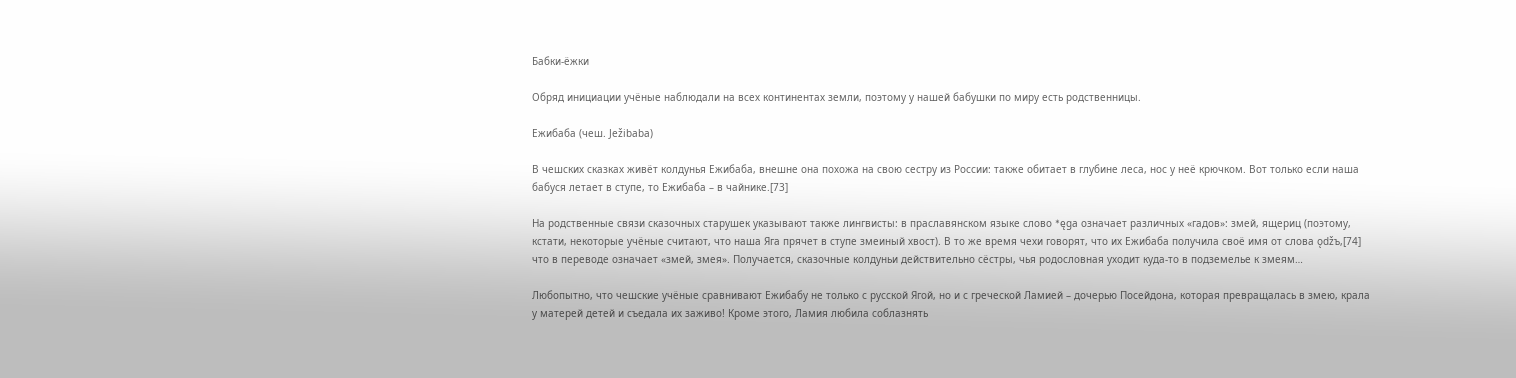Бабки-ёжки

Обряд инициации учёные наблюдали на всех континентах земли, поэтому у нашей бабушки по миру есть родственницы.

Ежибаба (чеш. Ježibaba)

В чешских сказках живёт колдунья Ежибаба, внешне она похожа на свою сестру из России: также обитает в глубине леса, нос у неё крючком. Вот только если наша бабуся летает в ступе, то Ежибаба – в чайнике.[73]

На родственные связи сказочных старушек указывают также лингвисты: в праславянском языке слово *ęga означает различных «гадов»: змей, ящериц (поэтому, кстати, некоторые учёные считают, что наша Яга прячет в ступе змеиный хвост). В то же время чехи говорят, что их Ежибаба получила своё имя от слова ǫdžъ,[74] что в переводе означает «змей, змея». Получается, сказочные колдуньи действительно сёстры, чья родословная уходит куда-то в подземелье к змеям…

Любопытно, что чешские учёные сравнивают Ежибабу не только с русской Ягой, но и с греческой Ламией – дочерью Посейдона, которая превращалась в змею, крала у матерей детей и съедала их заживо! Кроме этого, Ламия любила соблазнять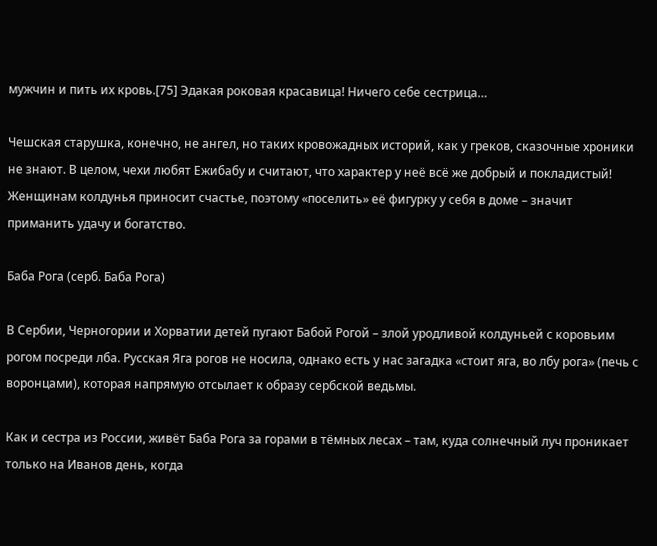мужчин и пить их кровь.[75] Эдакая роковая красавица! Ничего себе сестрица…

Чешская старушка, конечно, не ангел, но таких кровожадных историй, как у греков, сказочные хроники не знают. В целом, чехи любят Ежибабу и считают, что характер у неё всё же добрый и покладистый! Женщинам колдунья приносит счастье, поэтому «поселить» её фигурку у себя в доме – значит приманить удачу и богатство.

Баба Рога (серб. Баба Рога)

В Сербии, Черногории и Хорватии детей пугают Бабой Рогой – злой уродливой колдуньей с коровьим рогом посреди лба. Русская Яга рогов не носила, однако есть у нас загадка «стоит яга, во лбу рога» (печь с воронцами), которая напрямую отсылает к образу сербской ведьмы.

Как и сестра из России, живёт Баба Рога за горами в тёмных лесах – там, куда солнечный луч проникает только на Иванов день, когда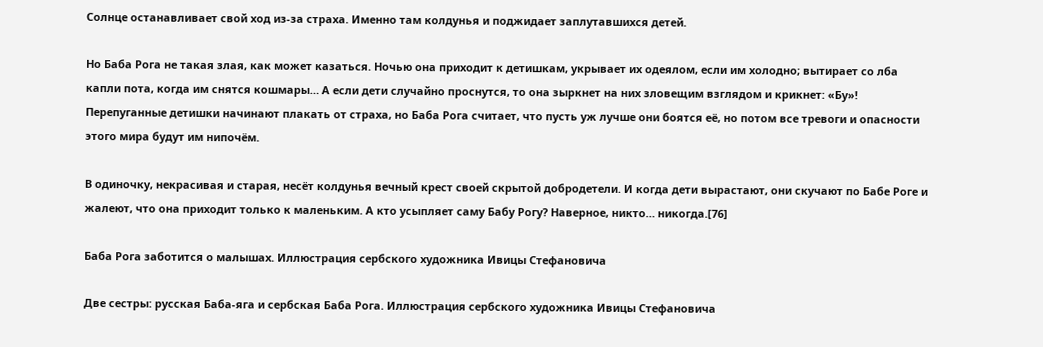Солнце останавливает свой ход из-за страха. Именно там колдунья и поджидает заплутавшихся детей.

Но Баба Рога не такая злая, как может казаться. Ночью она приходит к детишкам, укрывает их одеялом, если им холодно; вытирает со лба капли пота, когда им снятся кошмары… А если дети случайно проснутся, то она зыркнет на них зловещим взглядом и крикнет: «Бу»! Перепуганные детишки начинают плакать от страха, но Баба Рога считает, что пусть уж лучше они боятся её, но потом все тревоги и опасности этого мира будут им нипочём.

В одиночку, некрасивая и старая, несёт колдунья вечный крест своей скрытой добродетели. И когда дети вырастают, они скучают по Бабе Роге и жалеют, что она приходит только к маленьким. А кто усыпляет саму Бабу Рогу? Наверное, никто… никогда.[76]

Баба Рога заботится о малышах. Иллюстрация сербского художника Ивицы Стефановича

Две сестры: русская Баба-яга и сербская Баба Рога. Иллюстрация сербского художника Ивицы Стефановича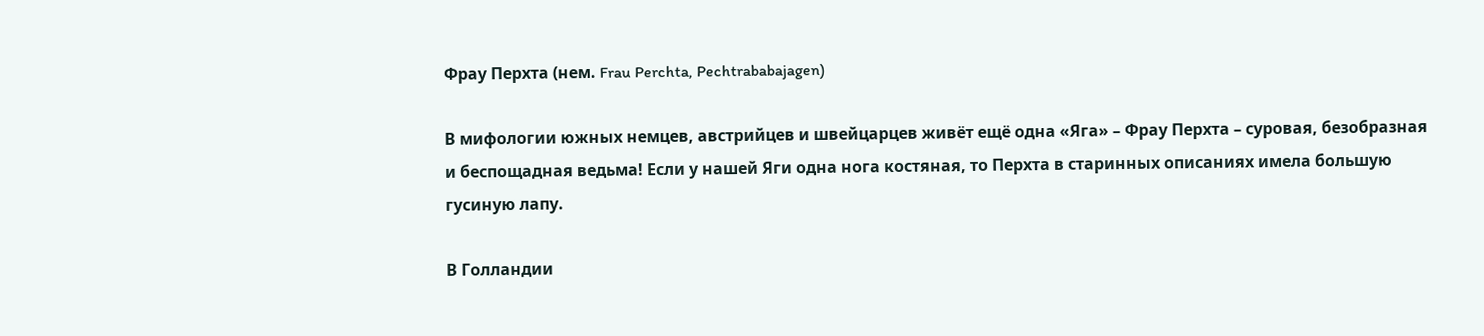Фрау Перхта (нем. Frau Perchta, Pechtrababajagen)

В мифологии южных немцев, австрийцев и швейцарцев живёт ещё одна «Яга» – Фрау Перхта – суровая, безобразная и беспощадная ведьма! Если у нашей Яги одна нога костяная, то Перхта в старинных описаниях имела большую гусиную лапу.

В Голландии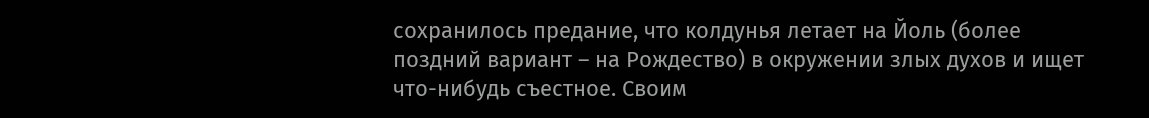сохранилось предание, что колдунья летает на Йоль (более поздний вариант – на Рождество) в окружении злых духов и ищет что-нибудь съестное. Своим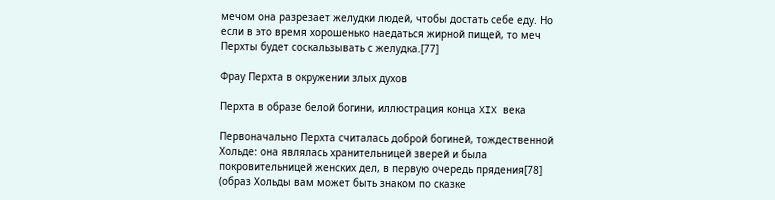мечом она разрезает желудки людей, чтобы достать себе еду. Но если в это время хорошенько наедаться жирной пищей, то меч Перхты будет соскальзывать с желудка.[77]

Фрау Перхта в окружении злых духов

Перхта в образе белой богини, иллюстрация конца XIX века

Первоначально Перхта считалась доброй богиней, тождественной Хольде: она являлась хранительницей зверей и была покровительницей женских дел, в первую очередь прядения[78] (образ Хольды вам может быть знаком по сказке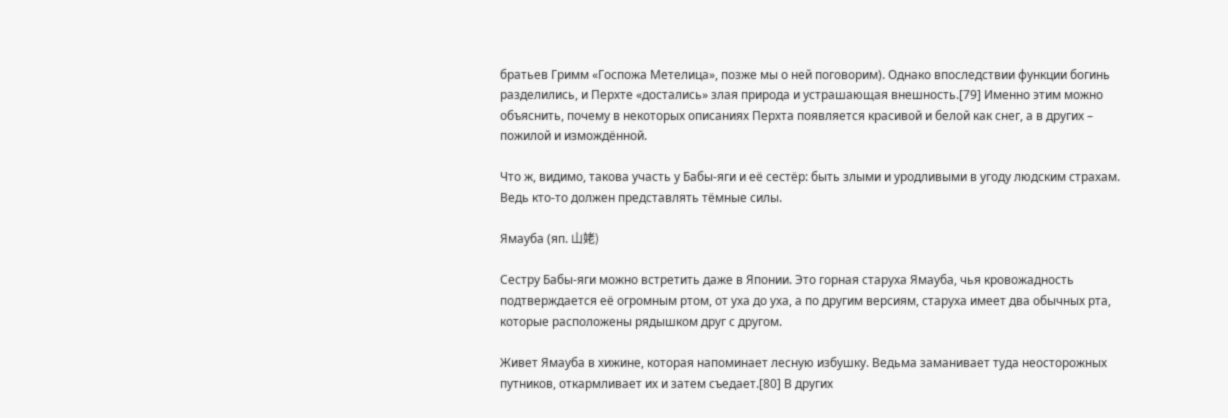братьев Гримм «Госпожа Метелица», позже мы о ней поговорим). Однако впоследствии функции богинь разделились, и Перхте «достались» злая природа и устрашающая внешность.[79] Именно этим можно объяснить, почему в некоторых описаниях Перхта появляется красивой и белой как снег, а в других – пожилой и измождённой.

Что ж, видимо, такова участь у Бабы-яги и её сестёр: быть злыми и уродливыми в угоду людским страхам. Ведь кто-то должен представлять тёмные силы.

Ямауба (яп. 山姥)

Сестру Бабы-яги можно встретить даже в Японии. Это горная старуха Ямауба, чья кровожадность подтверждается её огромным ртом, от уха до уха, а по другим версиям, старуха имеет два обычных рта, которые расположены рядышком друг с другом.

Живет Ямауба в хижине, которая напоминает лесную избушку. Ведьма заманивает туда неосторожных путников, откармливает их и затем съедает.[80] В других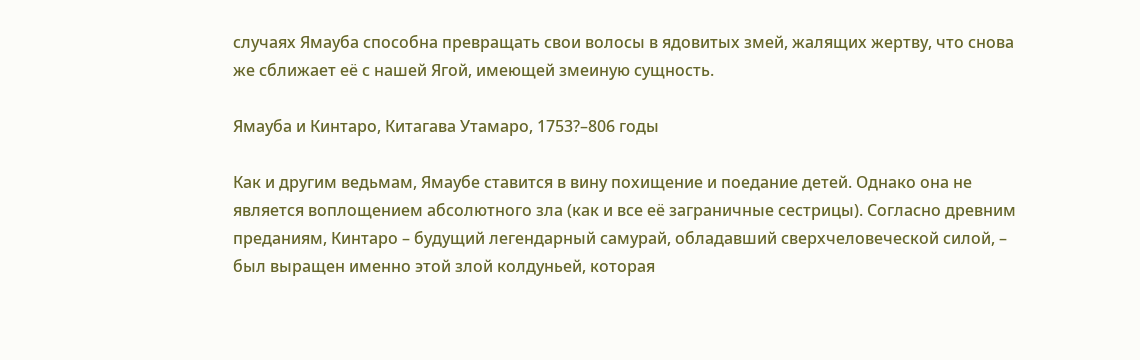случаях Ямауба способна превращать свои волосы в ядовитых змей, жалящих жертву, что снова же сближает её с нашей Ягой, имеющей змеиную сущность.

Ямауба и Кинтаро, Китагава Утамаро, 1753?–806 годы

Как и другим ведьмам, Ямаубе ставится в вину похищение и поедание детей. Однако она не является воплощением абсолютного зла (как и все её заграничные сестрицы). Согласно древним преданиям, Кинтаро – будущий легендарный самурай, обладавший сверхчеловеческой силой, – был выращен именно этой злой колдуньей, которая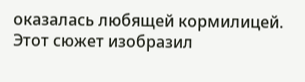оказалась любящей кормилицей. Этот сюжет изобразил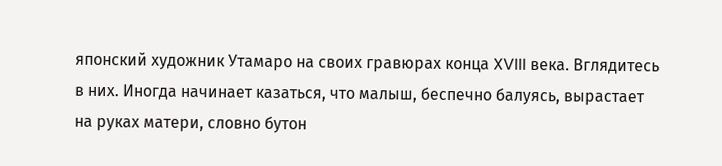японский художник Утамаро на своих гравюрах конца XVIII века. Вглядитесь в них. Иногда начинает казаться, что малыш, беспечно балуясь, вырастает на руках матери, словно бутон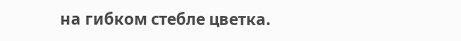на гибком стебле цветка.